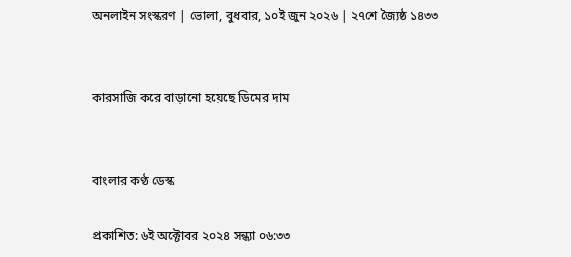অনলাইন সংস্করণ | ভোলা, বুধবার, ১০ই জুন ২০২৬ | ২৭শে জ্যৈষ্ঠ ১৪৩৩


কারসাজি করে বাড়ানো হয়েছে ডিমের দাম


বাংলার কণ্ঠ ডেস্ক

প্রকাশিত: ৬ই অক্টোবর ২০২৪ সন্ধ্যা ০৬:৩৩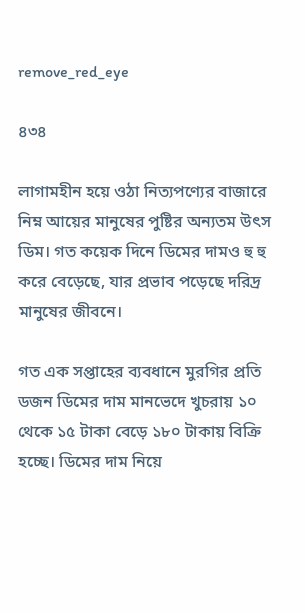remove_red_eye

৪৩৪

লাগামহীন হয়ে ওঠা নিত্যপণ্যের বাজারে নিম্ন আয়ের মানুষের পুষ্টির অন্যতম উৎস ডিম। গত কয়েক দিনে ডিমের দামও হু হু করে বেড়েছে, যার প্রভাব পড়েছে দরিদ্র মানুষের জীবনে।

গত এক সপ্তাহের ব্যবধানে মুরগির প্রতি ডজন ডিমের দাম মানভেদে খুচরায় ১০ থেকে ১৫ টাকা বেড়ে ১৮০ টাকায় বিক্রি হচ্ছে। ডিমের দাম নিয়ে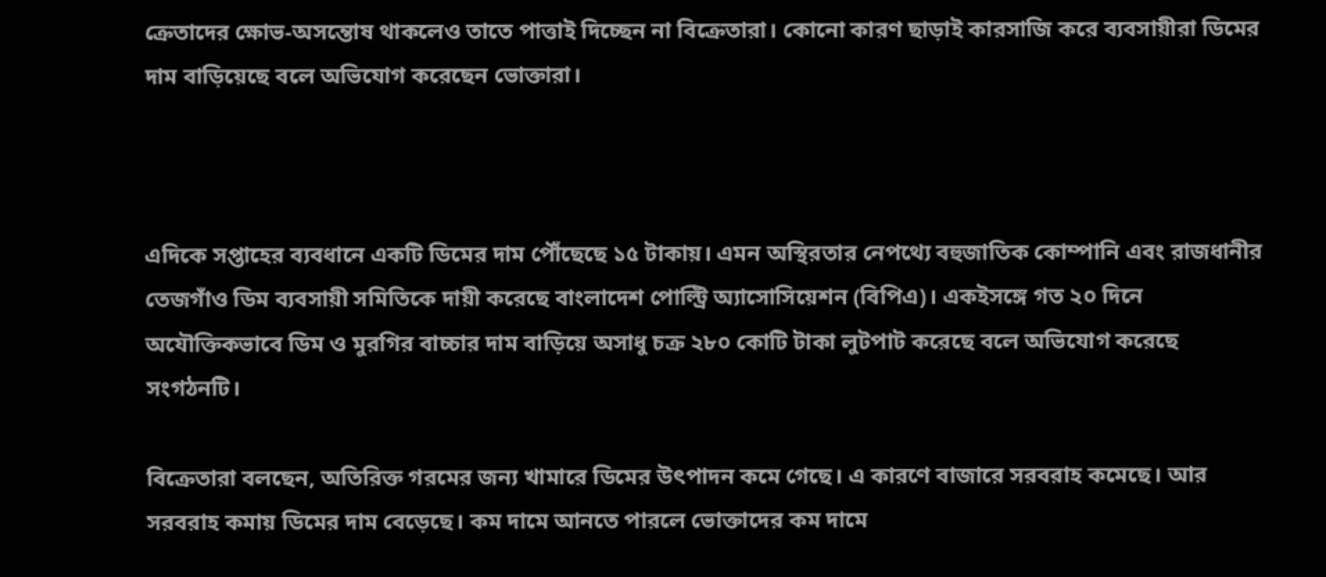ক্রেতাদের ক্ষোভ-অসন্তোষ থাকলেও তাতে পাত্তাই দিচ্ছেন না বিক্রেতারা। কোনো কারণ ছাড়াই কারসাজি করে ব্যবসায়ীরা ডিমের দাম বাড়িয়েছে বলে অভিযোগ করেছেন ভোক্তারা।



এদিকে সপ্তাহের ব্যবধানে একটি ডিমের দাম পৌঁছেছে ১৫ টাকায়। এমন অস্থিরতার নেপথ্যে বহুজাতিক কোম্পানি এবং রাজধানীর তেজগাঁও ডিম ব্যবসায়ী সমিতিকে দায়ী করেছে বাংলাদেশ পোল্ট্রি অ্যাসোসিয়েশন (বিপিএ)। একইসঙ্গে গত ২০ দিনে অযৌক্তিকভাবে ডিম ও মুরগির বাচ্চার দাম বাড়িয়ে অসাধু চক্র ২৮০ কোটি টাকা লুটপাট করেছে বলে অভিযোগ করেছে সংগঠনটি।

বিক্রেতারা বলছেন, অতিরিক্ত গরমের জন্য খামারে ডিমের উৎপাদন কমে গেছে। এ কারণে বাজারে সরবরাহ কমেছে। আর সরবরাহ কমায় ডিমের দাম বেড়েছে। কম দামে আনতে পারলে ভোক্তাদের কম দামে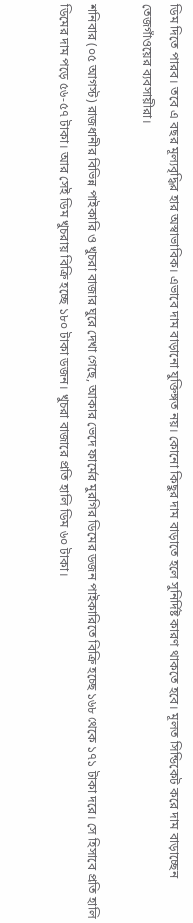ডিম দিতে পারব। তবে এ বছর মূল্যবৃদ্ধির হার অস্বাভাবিক। এভাবে দাম বাড়ানো যুক্তিঙ্গত নয়। কোনো কিছুর দাম বাড়াতে হলে সুনির্দিষ্ট কারণ থাকতে হবে। মূলত সিন্ডিকেট করে দাম বাড়াচ্ছেন তেজগাঁওয়ের ব্যবসায়ীরা।

শনিবার (০৫ আগস্ট) রাজধানীর বিভিন্ন পাইকারি ও খুচরা বাজার ঘুরে দেখা গেছে, আকার ভেদে ফার্মের মুরগির ডিমের ডজন পাইকারিতে বিক্রি হচ্ছে ১৬৮ থেকে ১৭১ টাকা দরে। সে হিসাবে প্রতি হালি ডিমের দাম পড়ে ৫৬-৫৭ টাকা। আর সেই ডিম খুচরায় বিক্রি হচ্ছে ১৮০ টাকা ডজন। খুচরা বাজারে প্রতি হালি ডিম ৬০ টাকা।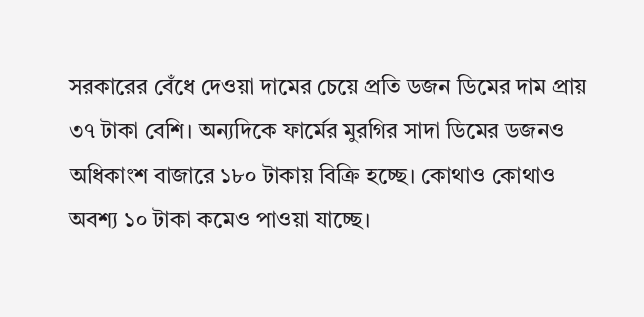সরকারের বেঁধে দেওয়া দামের চেয়ে প্রতি ডজন ডিমের দাম প্রায় ৩৭ টাকা বেশি। অন্যদিকে ফার্মের মুরগির সাদা ডিমের ডজনও অধিকাংশ বাজারে ১৮০ টাকায় বিক্রি হচ্ছে। কোথাও কোথাও অবশ্য ১০ টাকা কমেও পাওয়া যাচ্ছে।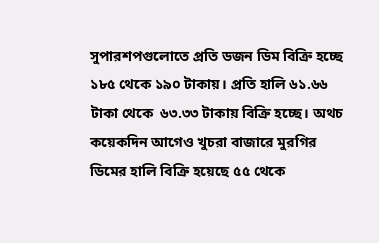সুপারশপগুলোতে প্রতি ডজন ডিম বিক্রি হচ্ছে ১৮৫ থেকে ১৯০ টাকায়। প্রতি হালি ৬১.৬৬ টাকা থেকে  ৬৩.৩৩ টাকায় বিক্রি হচ্ছে। অথচ কয়েকদিন আগেও খুচরা বাজারে মুরগির ডিমের হালি বিক্রি হয়েছে ৫৫ থেকে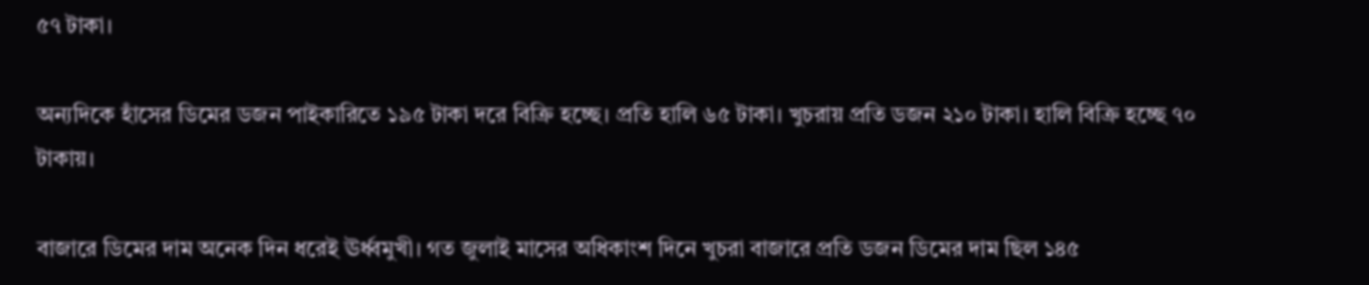৫৭ টাকা।

অন্যদিকে হাঁসের ডিমের ডজন পাইকারিতে ১৯৫ টাকা দরে বিক্রি হচ্ছে। প্রতি হালি ৬৫ টাকা। খুচরায় প্রতি ডজন ২১০ টাকা। হালি বিক্রি হচ্ছে ৭০ টাকায়।

বাজারে ডিমের দাম অনেক দিন ধরেই ঊর্ধ্বমুখী। গত জুলাই মাসের অধিকাংশ দিনে খুচরা বাজারে প্রতি ডজন ডিমের দাম ছিল ১৪৫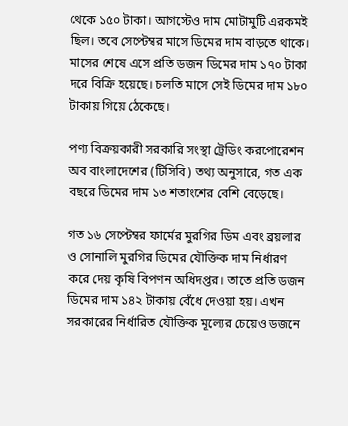থেকে ১৫০ টাকা। আগস্টেও দাম মোটামুটি এরকমই ছিল। তবে সেপ্টেম্বর মাসে ডিমের দাম বাড়তে থাকে। মাসের শেষে এসে প্রতি ডজন ডিমের দাম ১৭০ টাকা দরে বিক্রি হয়েছে। চলতি মাসে সেই ডিমের দাম ১৮০ টাকায় গিয়ে ঠেকেছে।

পণ্য বিক্রয়কারী সরকারি সংস্থা ট্রেডিং করপোরেশন অব বাংলাদেশের (টিসিবি) তথ্য অনুসারে, গত এক বছরে ডিমের দাম ১৩ শতাংশের বেশি বেড়েছে।

গত ১৬ সেপ্টেম্বর ফার্মের মুরগির ডিম এবং ব্রয়লার ও সোনালি মুরগির ডিমের যৌক্তিক দাম নির্ধারণ করে দেয় কৃষি বিপণন অধিদপ্তর। তাতে প্রতি ডজন ডিমের দাম ১৪২ টাকায় বেঁধে দেওয়া হয়। এখন সরকারের নির্ধারিত যৌক্তিক মূল্যের চেয়েও ডজনে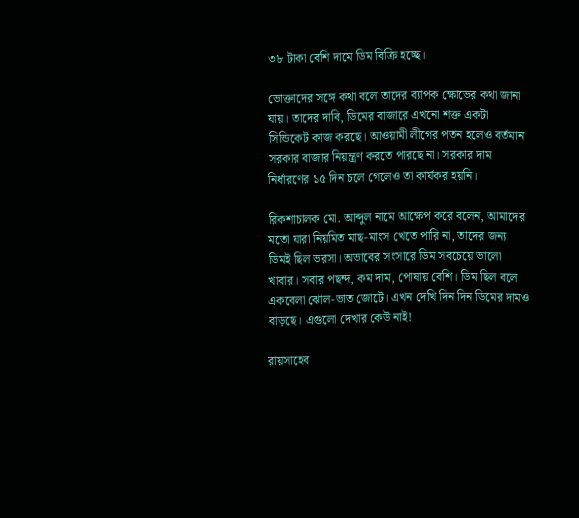৩৮ টাকা বেশি দামে ডিম বিক্রি হচ্ছে।

ভোক্তাদের সঙ্গে কথা বলে তাদের ব্যাপক ক্ষোভের কথা জানা যায়। তাদের দাবি, ডিমের বাজারে এখনো শক্ত একটা সিন্ডিকেট কাজ করছে। আওয়ামী লীগের পতন হলেও বর্তমান সরকার বাজার নিয়ন্ত্রণ করতে পারছে না। সরকার দাম নির্ধারণের ১৫ দিন চলে গেলেও তা কার্যকর হয়নি।

রিকশাচালক মো. আব্দুল নামে আক্ষেপ করে বলেন, আমাদের মতো যারা নিয়মিত মাছ-মাংস খেতে পারি না, তাদের জন্য ডিমই ছিল ভরসা। অভাবের সংসারে ডিম সবচেয়ে ভালো খাবার। সবার পছন্দ, কম দাম, পোষায় বেশি। ডিম ছিল বলে একবেলা ঝোল-ভাত জোটে। এখন দেখি দিন দিন ডিমের দামও বাড়ছে। এগুলো দেখার কেউ নাই!

রায়সাহেব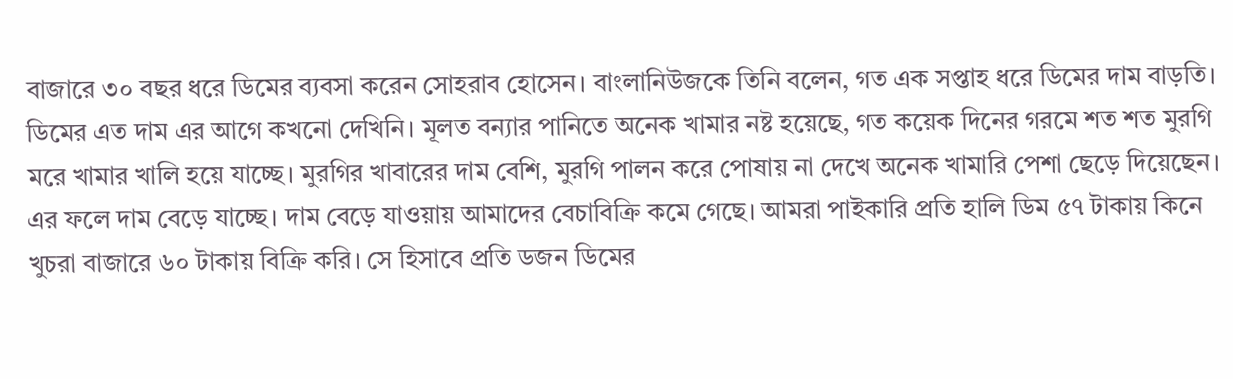বাজারে ৩০ বছর ধরে ডিমের ব্যবসা করেন সোহরাব হোসেন। বাংলানিউজকে তিনি বলেন, গত এক সপ্তাহ ধরে ডিমের দাম বাড়তি। ডিমের এত দাম এর আগে কখনো দেখিনি। মূলত বন্যার পানিতে অনেক খামার নষ্ট হয়েছে, গত কয়েক দিনের গরমে শত শত মুরগি মরে খামার খালি হয়ে যাচ্ছে। মুরগির খাবারের দাম বেশি, মুরগি পালন করে পোষায় না দেখে অনেক খামারি পেশা ছেড়ে দিয়েছেন। এর ফলে দাম বেড়ে যাচ্ছে। দাম বেড়ে যাওয়ায় আমাদের বেচাবিক্রি কমে গেছে। আমরা পাইকারি প্রতি হালি ডিম ৫৭ টাকায় কিনে খুচরা বাজারে ৬০ টাকায় বিক্রি করি। সে হিসাবে প্রতি ডজন ডিমের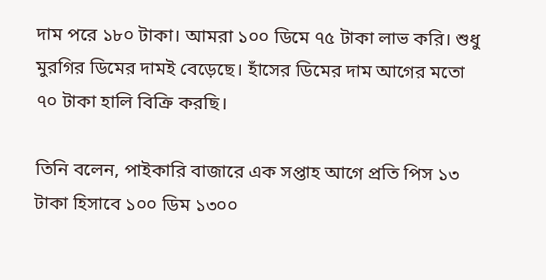দাম পরে ১৮০ টাকা। আমরা ১০০ ডিমে ৭৫ টাকা লাভ করি। শুধু মুরগির ডিমের দামই বেড়েছে। হাঁসের ডিমের দাম আগের মতো ৭০ টাকা হালি বিক্রি করছি।

তিনি বলেন, পাইকারি বাজারে এক সপ্তাহ আগে প্রতি পিস ১৩ টাকা হিসাবে ১০০ ডিম ১৩০০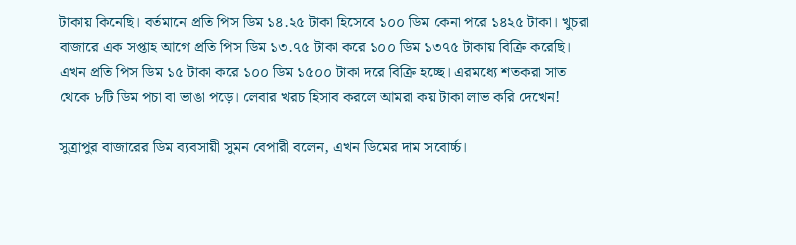টাকায় কিনেছি। বর্তমানে প্রতি পিস ডিম ১৪.২৫ টাকা হিসেবে ১০০ ডিম কেনা পরে ১৪২৫ টাকা। খুচরা বাজারে এক সপ্তাহ আগে প্রতি পিস ডিম ১৩.৭৫ টাকা করে ১০০ ডিম ১৩৭৫ টাকায় বিক্রি করেছি। এখন প্রতি পিস ডিম ১৫ টাকা করে ১০০ ডিম ১৫০০ টাকা দরে বিক্রি হচ্ছে। এরমধ্যে শতকরা সাত থেকে ৮টি ডিম পচা বা ভাঙা পড়ে। লেবার খরচ হিসাব করলে আমরা কয় টাকা লাভ করি দেখেন!

সুত্রাপুর বাজারের ডিম ব্যবসায়ী সুমন বেপারী বলেন, এখন ডিমের দাম সবোর্চ্চ।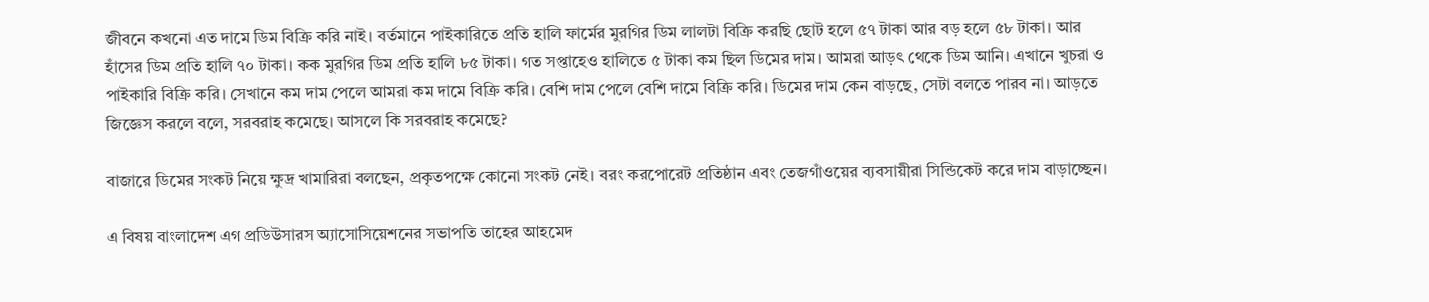জীবনে কখনো এত দামে ডিম বিক্রি করি নাই। বর্তমানে পাইকারিতে প্রতি হালি ফার্মের মুরগির ডিম লালটা বিক্রি করছি ছোট হলে ৫৭ টাকা আর বড় হলে ৫৮ টাকা। আর হাঁসের ডিম প্রতি হালি ৭০ টাকা। কক মুরগির ডিম প্রতি হালি ৮৫ টাকা। গত সপ্তাহেও হালিতে ৫ টাকা কম ছিল ডিমের দাম। আমরা আড়ৎ থেকে ডিম আনি। এখানে খুচরা ও পাইকারি বিক্রি করি। সেখানে কম দাম পেলে আমরা কম দামে বিক্রি করি। বেশি দাম পেলে বেশি দামে বিক্রি করি। ডিমের দাম কেন বাড়ছে, সেটা বলতে পারব না। আড়তে জিজ্ঞেস করলে বলে, সরবরাহ কমেছে। আসলে কি সরবরাহ কমেছে?

বাজারে ডিমের সংকট নিয়ে ক্ষুদ্র খামারিরা বলছেন, প্রকৃতপক্ষে কোনো সংকট নেই। বরং করপোরেট প্রতিষ্ঠান এবং তেজগাঁওয়ের ব্যবসায়ীরা সিন্ডিকেট করে দাম বাড়াচ্ছেন।

এ বিষয় বাংলাদেশ এগ প্রডিউসারস অ্যাসোসিয়েশনের সভাপতি তাহের আহমেদ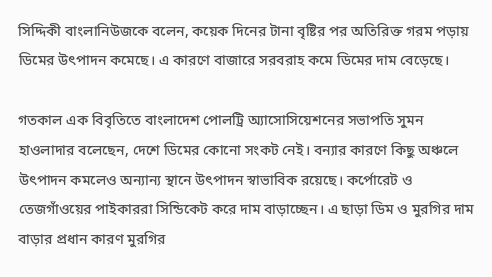সিদ্দিকী বাংলানিউজকে বলেন, কয়েক দিনের টানা বৃষ্টির পর অতিরিক্ত গরম পড়ায় ডিমের উৎপাদন কমেছে। এ কারণে বাজারে সরবরাহ কমে ডিমের দাম বেড়েছে।

গতকাল এক বিবৃতিতে বাংলাদেশ পোলট্রি অ্যাসোসিয়েশনের সভাপতি সুমন হাওলাদার বলেছেন, দেশে ডিমের কোনো সংকট নেই। বন্যার কারণে কিছু অঞ্চলে উৎপাদন কমলেও অন্যান্য স্থানে উৎপাদন স্বাভাবিক রয়েছে। কর্পোরেট ও তেজগাঁওয়ের পাইকাররা সিন্ডিকেট করে দাম বাড়াচ্ছেন। এ ছাড়া ডিম ও মুরগির দাম বাড়ার প্রধান কারণ মুরগির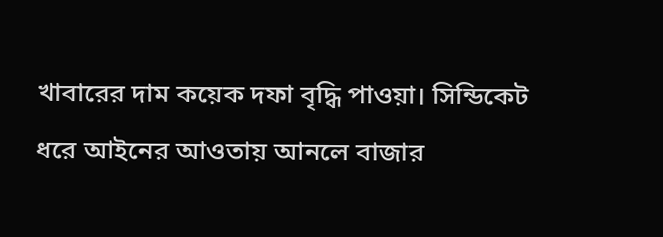খাবারের দাম কয়েক দফা বৃদ্ধি পাওয়া। সিন্ডিকেট ধরে আইনের আওতায় আনলে বাজার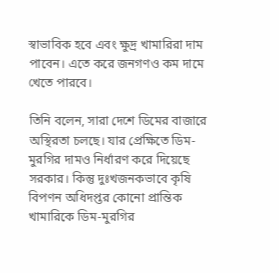স্বাভাবিক হবে এবং ক্ষুদ্র খামারিরা দাম পাবেন। এতে করে জনগণও কম দামে খেতে পারবে।

তিনি বলেন, সারা দেশে ডিমের বাজারে অস্থিরতা চলছে। যার প্রেক্ষিতে ডিম-মুরগির দামও নির্ধারণ করে দিয়েছে সরকার। কিন্তু দুঃখজনকভাবে কৃষি বিপণন অধিদপ্তর কোনো প্রান্তিক খামারিকে ডিম-মুরগির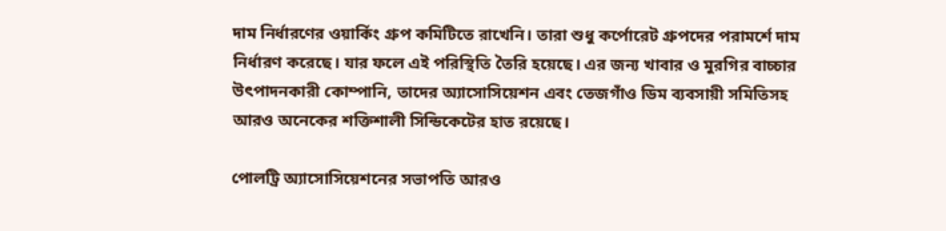দাম নির্ধারণের ওয়ার্কিং গ্রুপ কমিটিতে রাখেনি। তারা শুধু কর্পোরেট গ্রুপদের পরামর্শে দাম নির্ধারণ করেছে। যার ফলে এই পরিস্থিতি তৈরি হয়েছে। এর জন্য খাবার ও মুরগির বাচ্চার উৎপাদনকারী কোম্পানি, তাদের অ্যাসোসিয়েশন এবং তেজগাঁও ডিম ব্যবসায়ী সমিতিসহ আরও অনেকের শক্তিশালী সিন্ডিকেটের হাত রয়েছে।

পোলট্রি অ্যাসোসিয়েশনের সভাপতি আরও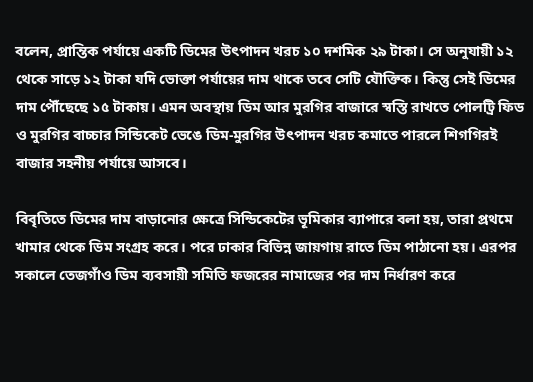বলেন, প্রান্তিক পর্যায়ে একটি ডিমের উৎপাদন খরচ ১০ দশমিক ২৯ টাকা। সে অনুযায়ী ১২ থেকে সাড়ে ১২ টাকা যদি ভোক্তা পর্যায়ের দাম থাকে তবে সেটি যৌক্তিক। কিন্তু সেই ডিমের দাম পৌঁছেছে ১৫ টাকায়। এমন অবস্থায় ডিম আর মুরগির বাজারে স্বস্তি রাখতে পোলট্রি ফিড ও মুরগির বাচ্চার সিন্ডিকেট ভেঙে ডিম-মুরগির উৎপাদন খরচ কমাতে পারলে শিগগিরই বাজার সহনীয় পর্যায়ে আসবে।

বিবৃতিতে ডিমের দাম বাড়ানোর ক্ষেত্রে সিন্ডিকেটের ভূমিকার ব্যাপারে বলা হয়, তারা প্রথমে খামার থেকে ডিম সংগ্রহ করে। পরে ঢাকার বিভিন্ন জায়গায় রাতে ডিম পাঠানো হয়। এরপর সকালে তেজগাঁও ডিম ব্যবসায়ী সমিতি ফজরের নামাজের পর দাম নির্ধারণ করে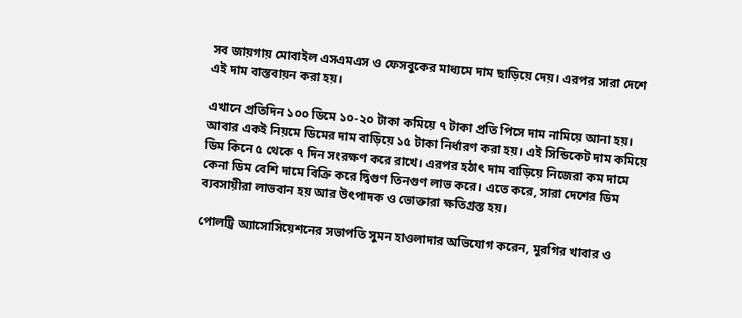সব জায়গায় মোবাইল এসএমএস ও ফেসবুকের মাধ্যমে দাম ছাড়িয়ে দেয়। এরপর সারা দেশে এই দাম বাস্তবায়ন করা হয়।

এখানে প্রতিদিন ১০০ ডিমে ১০-২০ টাকা কমিয়ে ৭ টাকা প্রতি পিসে দাম নামিয়ে আনা হয়। আবার একই নিয়মে ডিমের দাম বাড়িয়ে ১৫ টাকা নির্ধারণ করা হয়। এই সিন্ডিকেট দাম কমিয়ে ডিম কিনে ৫ থেকে ৭ দিন সংরক্ষণ করে রাখে। এরপর হঠাৎ দাম বাড়িয়ে নিজেরা কম দামে কেনা ডিম বেশি দামে বিক্রি করে দ্বিগুণ তিনগুণ লাভ করে। এতে করে, সারা দেশের ডিম ব্যবসায়ীরা লাভবান হয় আর উৎপাদক ও ভোক্তারা ক্ষতিগ্রস্ত হয়।

পোলট্রি অ্যাসোসিয়েশনের সভাপতি সুমন হাওলাদার অভিযোগ করেন, মুরগির খাবার ও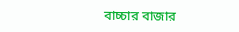বাচ্চার বাজার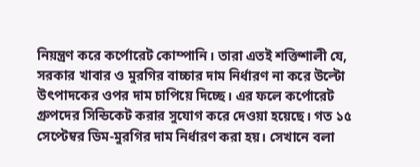নিয়ন্ত্রণ করে কর্পোরেট কোম্পানি। তারা এতই শক্তিশালী যে, সরকার খাবার ও মুরগির বাচ্চার দাম নির্ধারণ না করে উল্টো উৎপাদকের ওপর দাম চাপিয়ে দিচ্ছে। এর ফলে কর্পোরেট গ্রুপদের সিন্ডিকেট করার সুযোগ করে দেওয়া হয়েছে। গত ১৫ সেপ্টেম্বর ডিম-মুরগির দাম নির্ধারণ করা হয়। সেখানে বলা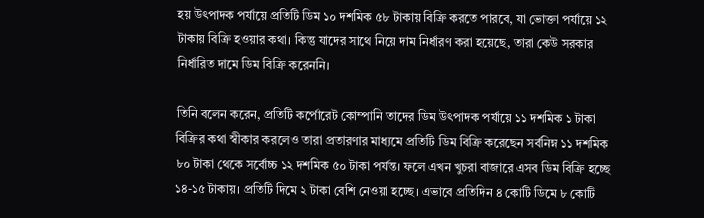হয় উৎপাদক পর্যায়ে প্রতিটি ডিম ১০ দশমিক ৫৮ টাকায় বিক্রি করতে পারবে, যা ভোক্তা পর্যায়ে ১২ টাকায় বিক্রি হওয়ার কথা। কিন্তু যাদের সাথে নিয়ে দাম নির্ধারণ করা হয়েছে, তারা কেউ সরকার নির্ধারিত দামে ডিম বিক্রি করেননি।

তিনি বলেন করেন, প্রতিটি কর্পোরেট কোম্পানি তাদের ডিম উৎপাদক পর্যায়ে ১১ দশমিক ১ টাকা বিক্রির কথা স্বীকার করলেও তারা প্রতারণার মাধ্যমে প্রতিটি ডিম বিক্রি করেছেন সর্বনিম্ন ১১ দশমিক ৮০ টাকা থেকে সর্বোচ্চ ১২ দশমিক ৫০ টাকা পর্যন্ত। ফলে এখন খুচরা বাজারে এসব ডিম বিক্রি হচ্ছে ১৪-১৫ টাকায়। প্রতিটি দিমে ২ টাকা বেশি নেওয়া হচ্ছে। এভাবে প্রতিদিন ৪ কোটি ডিমে ৮ কোটি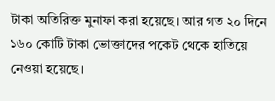টাকা অতিরিক্ত মুনাফা করা হয়েছে। আর গত ২০ দিনে ১৬০ কোটি টাকা ভোক্তাদের পকেট থেকে হাতিয়ে নেওয়া হয়েছে।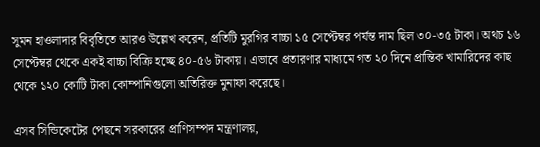সুমন হাওলাদার বিবৃতিতে আরও উল্লেখ করেন, প্রতিটি মুরগির বাচ্চা ১৫ সেপ্টেম্বর পর্যন্ত দাম ছিল ৩০-৩৫ টাকা। অথচ ১৬ সেপ্টেম্বর থেকে একই বাচ্চা বিক্রি হচ্ছে ৪০-৫৬ টাকায়। এভাবে প্রতারণার মাধ্যমে গত ২০ দিনে প্রান্তিক খামারিদের কাছ থেকে ১২০ কোটি টাকা কোম্পানিগুলো অতিরিক্ত মুনাফা করেছে।

এসব সিন্ডিকেটের পেছনে সরকারের প্রাণিসম্পদ মন্ত্রণালয়,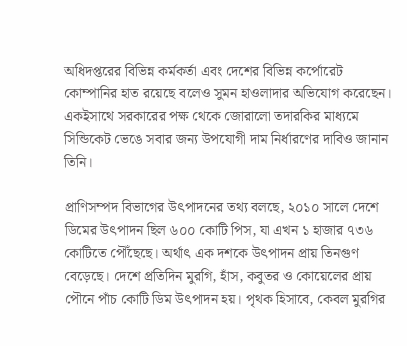অধিদপ্তরের বিভিন্ন কর্মকর্তা এবং দেশের বিভিন্ন কর্পোরেট কোম্পানির হাত রয়েছে বলেও সুমন হাওলাদার অভিযোগ করেছেন। একইসাথে সরকারের পক্ষ থেকে জোরালো তদারকির মাধ্যমে সিন্ডিকেট ভেঙে সবার জন্য উপযোগী দাম নির্ধারণের দাবিও জানান তিনি।

প্রাণিসম্পদ বিভাগের উৎপাদনের তথ্য বলছে, ২০১০ সালে দেশে ডিমের উৎপাদন ছিল ৬০০ কোটি পিস, যা এখন ১ হাজার ৭৩৬ কোটিতে পৌঁছেছে। অর্থাৎ এক দশকে উৎপাদন প্রায় তিনগুণ বেড়েছে। দেশে প্রতিদিন মুরগি, হাঁস, কবুতর ও কোয়েলের প্রায় পৌনে পাঁচ কোটি ডিম উৎপাদন হয়। পৃথক হিসাবে, কেবল মুরগির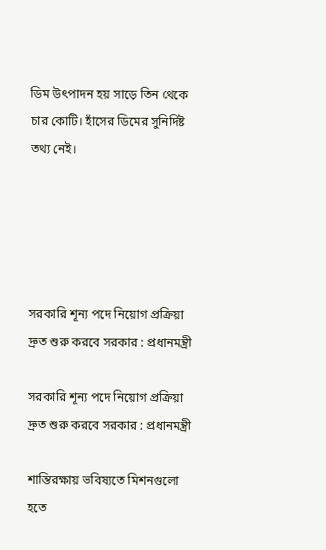ডিম উৎপাদন হয় সাড়ে তিন থেকে চার কোটি। হাঁসের ডিমের সুনির্দিষ্ট তথ্য নেই।





সরকারি শূন্য পদে নিয়োগ প্রক্রিয়া দ্রুত শুরু করবে সরকার : প্রধানমন্ত্রী

সরকারি শূন্য পদে নিয়োগ প্রক্রিয়া দ্রুত শুরু করবে সরকার : প্রধানমন্ত্রী

শান্তিরক্ষায় ভবিষ্যতে মিশনগুলো হতে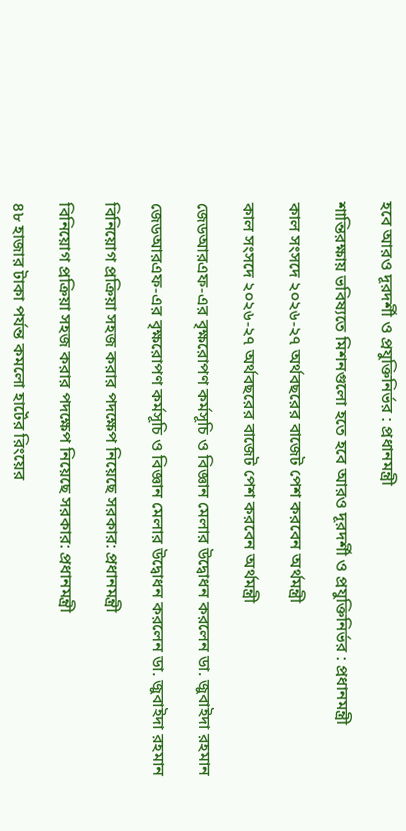হবে আরও দূরদর্শী ও প্রযুক্তিনির্ভর : প্রধানমন্ত্রী

শান্তিরক্ষায় ভবিষ্যতে মিশনগুলো হতে হবে আরও দূরদর্শী ও প্রযুক্তিনির্ভর : প্রধানমন্ত্রী

কাল সংসদে ২০২৬-২৭ অর্থবছরের বাজেট পেশ করবেন অর্থমন্ত্রী

কাল সংসদে ২০২৬-২৭ অর্থবছরের বাজেট পেশ করবেন অর্থমন্ত্রী

জেডআরএফ-এর বৃক্ষরোপণ কর্মসূচি ও বিজ্ঞান মেলার উদ্বোধন করলেন ডা. জুবাইদা রহমান

জেডআরএফ-এর বৃক্ষরোপণ কর্মসূচি ও বিজ্ঞান মেলার উদ্বোধন করলেন ডা. জুবাইদা রহমান

বিনিয়োগ প্রক্রিয়া সহজ করার পদক্ষেপ নিয়েছে সরকার: প্রধানমন্ত্রী

বিনিয়োগ প্রক্রিয়া সহজ করার পদক্ষেপ নিয়েছে সরকার: প্রধানমন্ত্রী

৪৮ হাজার টাকা পর্যন্ত কমলো হার্টের রিংয়ের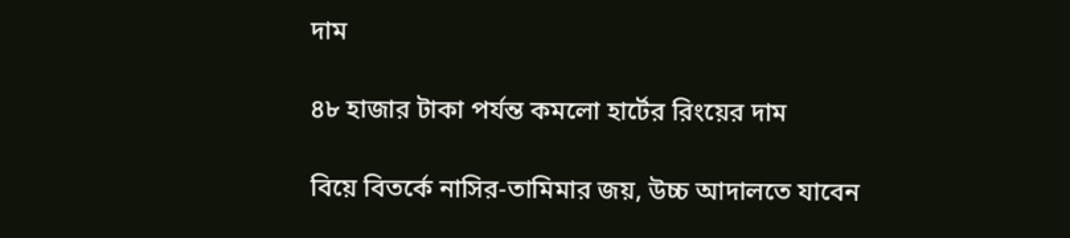দাম

৪৮ হাজার টাকা পর্যন্ত কমলো হার্টের রিংয়ের দাম

বিয়ে বিতর্কে নাসির-তামিমার জয়, উচ্চ আদালতে যাবেন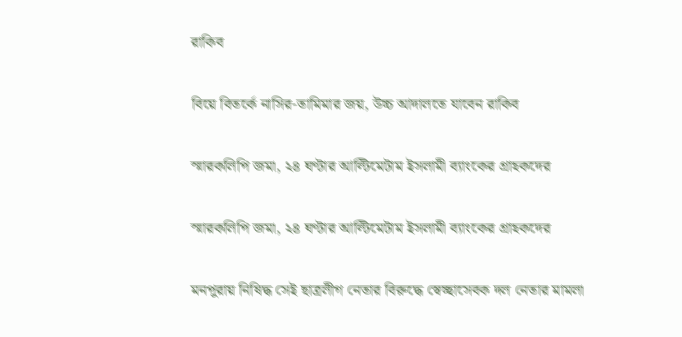রাকিব

বিয়ে বিতর্কে নাসির-তামিমার জয়, উচ্চ আদালতে যাবেন রাকিব

স্মারকলিপি জমা, ২৪ ঘণ্টার আল্টিমেটাম ইসলামী ব্যাংকের গ্রাহকদের

স্মারকলিপি জমা, ২৪ ঘণ্টার আল্টিমেটাম ইসলামী ব্যাংকের গ্রাহকদের

মনপুরায় নিষিদ্ধ সেই ছাত্রলীগ নেতার বিরুদ্ধে স্বেচ্ছাসেবক দল নেতার মামলা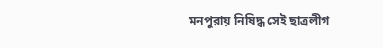মনপুরায় নিষিদ্ধ সেই ছাত্রলীগ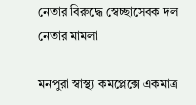নেতার বিরুদ্ধে স্বেচ্ছাসেবক দল নেতার মামলা

মনপুরা স্বাস্থ্য কমপ্লেক্সে একমাত্র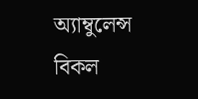অ্যাম্বুলেন্স বিকল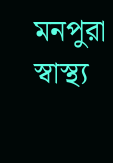মনপুরা স্বাস্থ্য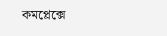কমপ্লেক্সে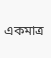একমাত্র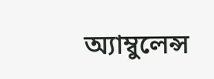অ্যাম্বুলেন্স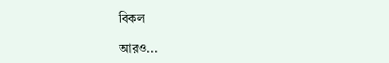বিকল

আরও...